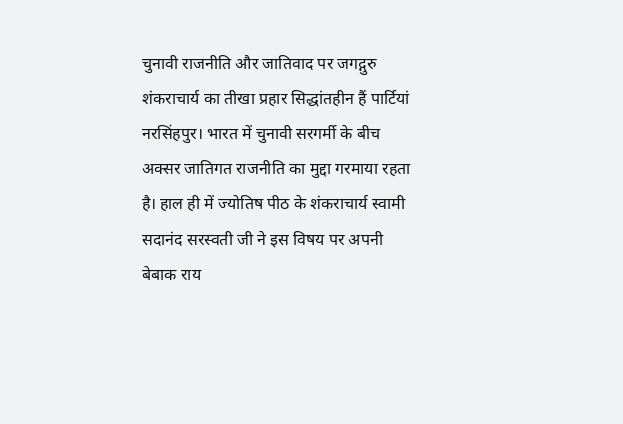चुनावी राजनीति और जातिवाद पर जगद्गुरु शंकराचार्य का तीखा प्रहार सिद्धांतहीन हैं पार्टियां नरसिंहपुर। भारत में चुनावी सरगर्मी के बीच अक्सर जातिगत राजनीति का मुद्दा गरमाया रहता है। हाल ही में ज्योतिष पीठ के शंकराचार्य स्वामी सदानंद सरस्वती जी ने इस विषय पर अपनी बेबाक राय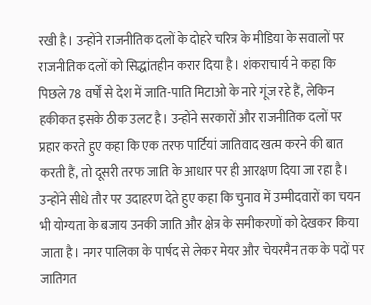रखी है। उन्होंने राजनीतिक दलों के दोहरे चरित्र के मीडिया के सवालों पर राजनीतिक दलों को सिद्धांतहीन करार दिया है। शंकराचार्य ने कहा कि पिछले 78 वर्षों से देश में जाति-पाति मिटाओ के नारे गूंज रहे हैं, लेकिन हकीकत इसके ठीक उलट है। उन्होंने सरकारों और राजनीतिक दलों पर प्रहार करते हुए कहा कि एक तरफ पार्टियां जातिवाद खत्म करने की बात करती हैं, तो दूसरी तरफ जाति के आधार पर ही आरक्षण दिया जा रहा है। उन्होंने सीधे तौर पर उदाहरण देते हुए कहा कि चुनाव में उम्मीदवारों का चयन भी योग्यता के बजाय उनकी जाति और क्षेत्र के समीकरणों को देखकर किया जाता है। नगर पालिका के पार्षद से लेकर मेयर और चेयरमैन तक के पदों पर जातिगत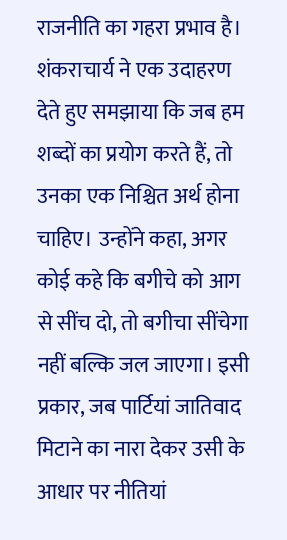राजनीति का गहरा प्रभाव है। शंकराचार्य ने एक उदाहरण देते हुए समझाया कि जब हम शब्दों का प्रयोग करते हैं, तो उनका एक निश्चित अर्थ होना चाहिए। उन्होंने कहा, अगर कोई कहे कि बगीचे को आग से सींच दो, तो बगीचा सींचेगा नहीं बल्कि जल जाएगा। इसी प्रकार, जब पार्टियां जातिवाद मिटाने का नारा देकर उसी के आधार पर नीतियां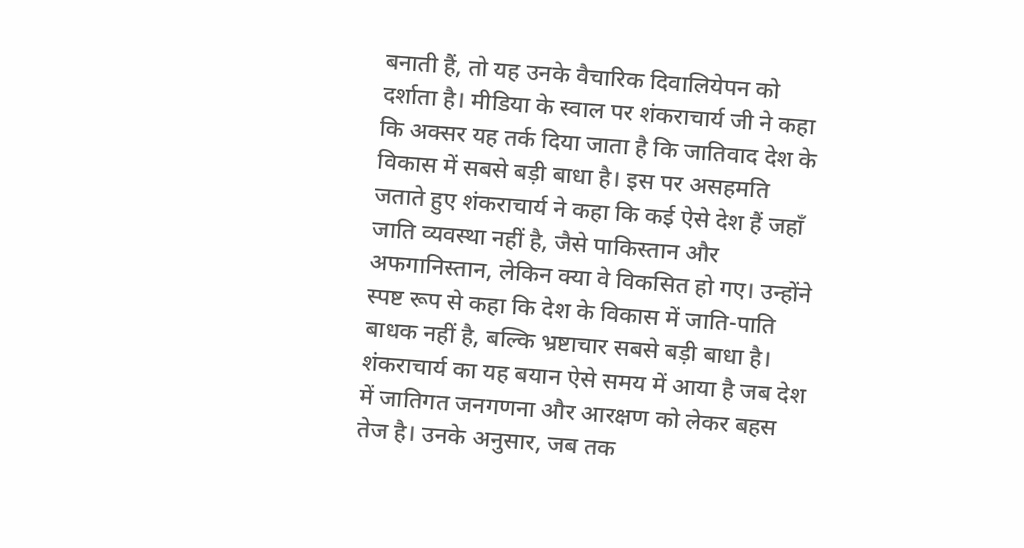बनाती हैं, तो यह उनके वैचारिक दिवालियेपन को दर्शाता है। मीडिया के स्वाल पर शंकराचार्य जी ने कहा कि अक्सर यह तर्क दिया जाता है कि जातिवाद देश के विकास में सबसे बड़ी बाधा है। इस पर असहमति जताते हुए शंकराचार्य ने कहा कि कई ऐसे देश हैं जहाँ जाति व्यवस्था नहीं है, जैसे पाकिस्तान और अफगानिस्तान, लेकिन क्या वे विकसित हो गए। उन्होंने स्पष्ट रूप से कहा कि देश के विकास में जाति-पाति बाधक नहीं है, बल्कि भ्रष्टाचार सबसे बड़ी बाधा है। शंकराचार्य का यह बयान ऐसे समय में आया है जब देश में जातिगत जनगणना और आरक्षण को लेकर बहस तेज है। उनके अनुसार, जब तक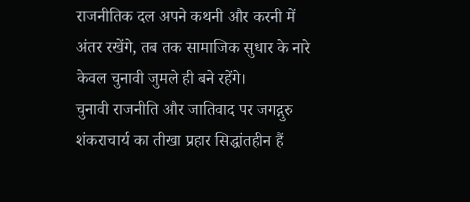राजनीतिक दल अपने कथनी और करनी में अंतर रखेंगे, तब तक सामाजिक सुधार के नारे केवल चुनावी जुमले ही बने रहेंगे।
चुनावी राजनीति और जातिवाद पर जगद्गुरु शंकराचार्य का तीखा प्रहार सिद्धांतहीन हैं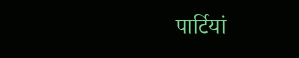पार्टियां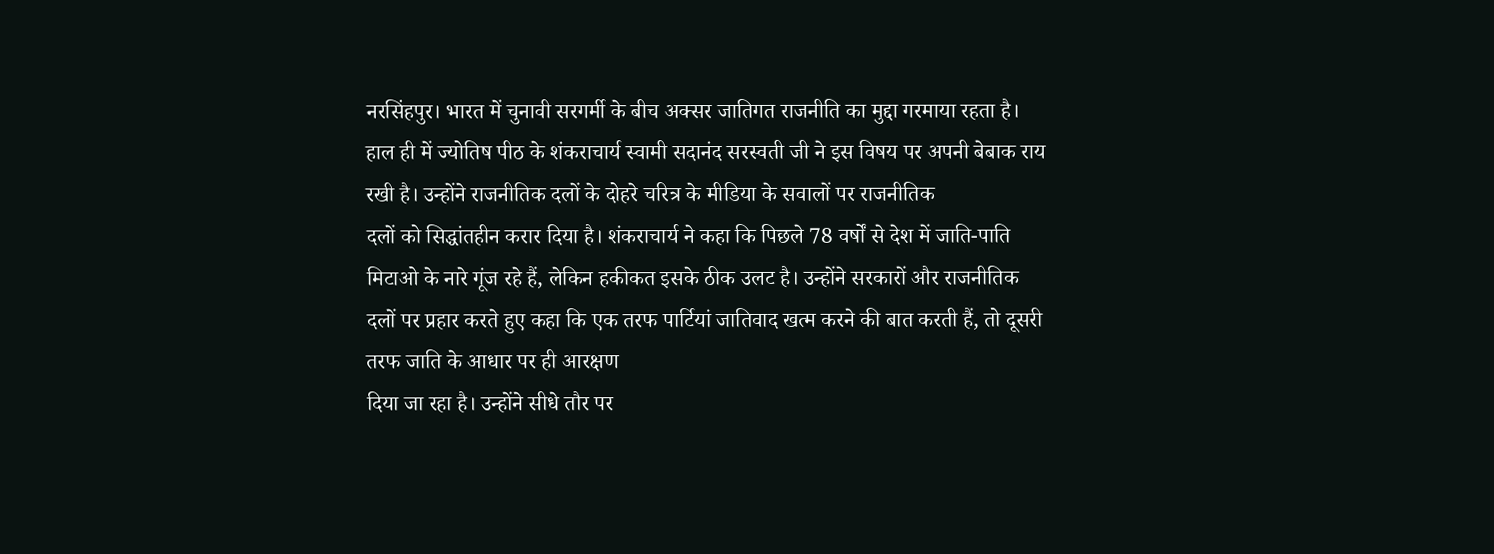नरसिंहपुर। भारत में चुनावी सरगर्मी के बीच अक्सर जातिगत राजनीति का मुद्दा गरमाया रहता है। हाल ही में ज्योतिष पीठ के शंकराचार्य स्वामी सदानंद सरस्वती जी ने इस विषय पर अपनी बेबाक राय रखी है। उन्होंने राजनीतिक दलों के दोहरे चरित्र के मीडिया के सवालों पर राजनीतिक
दलों को सिद्धांतहीन करार दिया है। शंकराचार्य ने कहा कि पिछले 78 वर्षों से देश में जाति-पाति मिटाओ के नारे गूंज रहे हैं, लेकिन हकीकत इसके ठीक उलट है। उन्होंने सरकारों और राजनीतिक दलों पर प्रहार करते हुए कहा कि एक तरफ पार्टियां जातिवाद खत्म करने की बात करती हैं, तो दूसरी तरफ जाति के आधार पर ही आरक्षण
दिया जा रहा है। उन्होंने सीधे तौर पर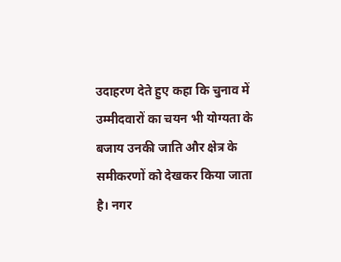उदाहरण देते हुए कहा कि चुनाव में उम्मीदवारों का चयन भी योग्यता के बजाय उनकी जाति और क्षेत्र के समीकरणों को देखकर किया जाता है। नगर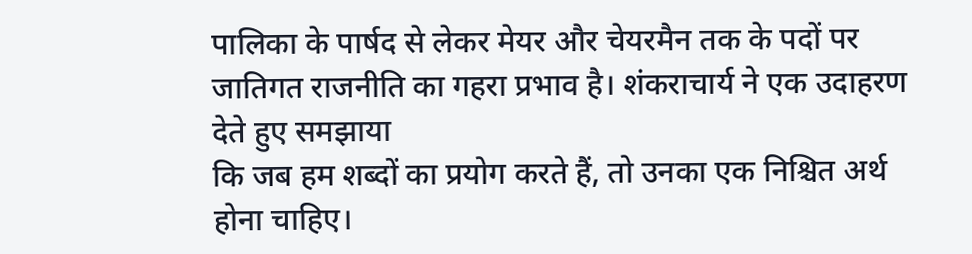पालिका के पार्षद से लेकर मेयर और चेयरमैन तक के पदों पर जातिगत राजनीति का गहरा प्रभाव है। शंकराचार्य ने एक उदाहरण देते हुए समझाया
कि जब हम शब्दों का प्रयोग करते हैं, तो उनका एक निश्चित अर्थ होना चाहिए।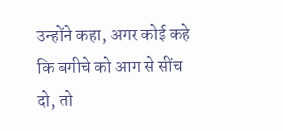उन्होंने कहा, अगर कोई कहे कि बगीचे को आग से सींच दो, तो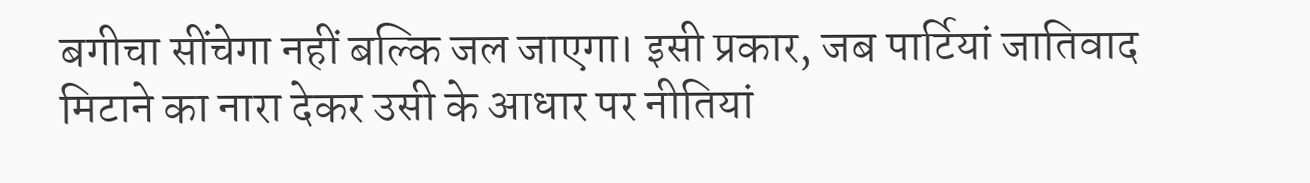बगीचा सींचेगा नहीं बल्कि जल जाएगा। इसी प्रकार, जब पार्टियां जातिवाद मिटाने का नारा देकर उसी के आधार पर नीतियां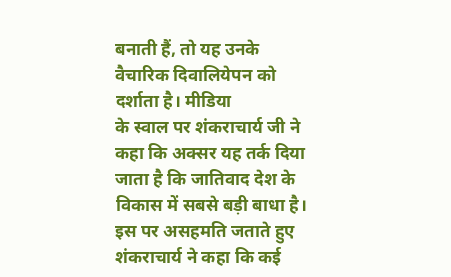बनाती हैं, तो यह उनके वैचारिक दिवालियेपन को दर्शाता है। मीडिया
के स्वाल पर शंकराचार्य जी ने कहा कि अक्सर यह तर्क दिया जाता है कि जातिवाद देश के विकास में सबसे बड़ी बाधा है। इस पर असहमति जताते हुए शंकराचार्य ने कहा कि कई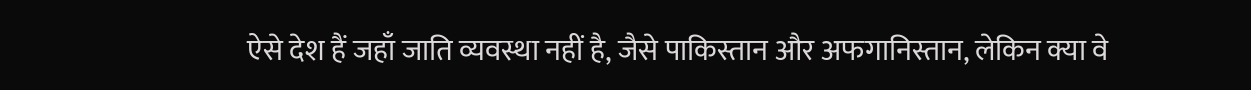ऐसे देश हैं जहाँ जाति व्यवस्था नहीं है, जैसे पाकिस्तान और अफगानिस्तान, लेकिन क्या वे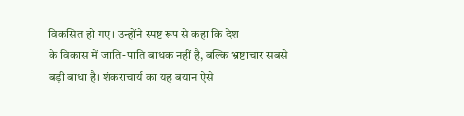विकसित हो गए। उन्होंने स्पष्ट रूप से कहा कि देश
के विकास में जाति-पाति बाधक नहीं है, बल्कि भ्रष्टाचार सबसे बड़ी बाधा है। शंकराचार्य का यह बयान ऐसे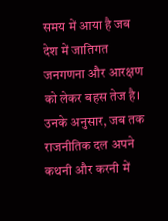समय में आया है जब देश में जातिगत जनगणना और आरक्षण को लेकर बहस तेज है। उनके अनुसार, जब तक राजनीतिक दल अपने कथनी और करनी में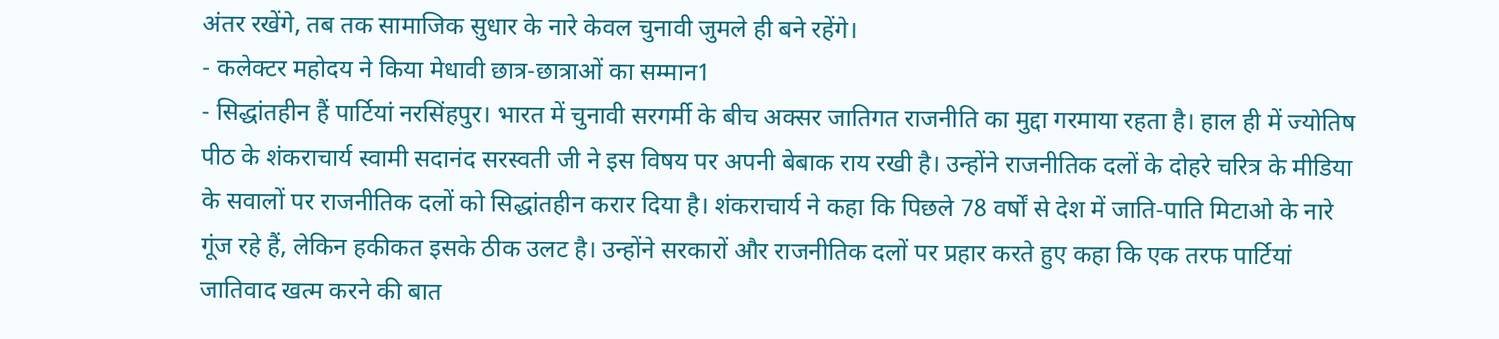अंतर रखेंगे, तब तक सामाजिक सुधार के नारे केवल चुनावी जुमले ही बने रहेंगे।
- कलेक्टर महोदय ने किया मेधावी छात्र-छात्राओं का सम्मान1
- सिद्धांतहीन हैं पार्टियां नरसिंहपुर। भारत में चुनावी सरगर्मी के बीच अक्सर जातिगत राजनीति का मुद्दा गरमाया रहता है। हाल ही में ज्योतिष पीठ के शंकराचार्य स्वामी सदानंद सरस्वती जी ने इस विषय पर अपनी बेबाक राय रखी है। उन्होंने राजनीतिक दलों के दोहरे चरित्र के मीडिया के सवालों पर राजनीतिक दलों को सिद्धांतहीन करार दिया है। शंकराचार्य ने कहा कि पिछले 78 वर्षों से देश में जाति-पाति मिटाओ के नारे गूंज रहे हैं, लेकिन हकीकत इसके ठीक उलट है। उन्होंने सरकारों और राजनीतिक दलों पर प्रहार करते हुए कहा कि एक तरफ पार्टियां जातिवाद खत्म करने की बात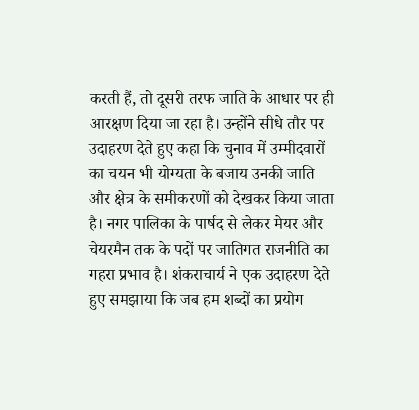करती हैं, तो दूसरी तरफ जाति के आधार पर ही आरक्षण दिया जा रहा है। उन्होंने सीधे तौर पर उदाहरण देते हुए कहा कि चुनाव में उम्मीदवारों का चयन भी योग्यता के बजाय उनकी जाति और क्षेत्र के समीकरणों को देखकर किया जाता है। नगर पालिका के पार्षद से लेकर मेयर और चेयरमैन तक के पदों पर जातिगत राजनीति का गहरा प्रभाव है। शंकराचार्य ने एक उदाहरण देते हुए समझाया कि जब हम शब्दों का प्रयोग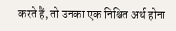करते हैं, तो उनका एक निश्चित अर्थ होना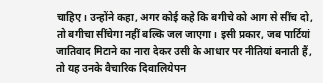चाहिए। उन्होंने कहा, अगर कोई कहे कि बगीचे को आग से सींच दो, तो बगीचा सींचेगा नहीं बल्कि जल जाएगा। इसी प्रकार, जब पार्टियां जातिवाद मिटाने का नारा देकर उसी के आधार पर नीतियां बनाती हैं, तो यह उनके वैचारिक दिवालियेपन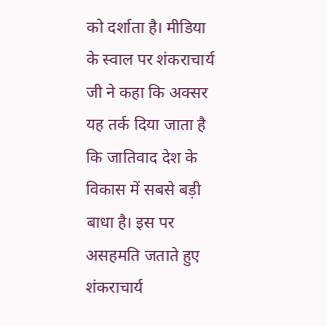को दर्शाता है। मीडिया के स्वाल पर शंकराचार्य जी ने कहा कि अक्सर यह तर्क दिया जाता है कि जातिवाद देश के विकास में सबसे बड़ी बाधा है। इस पर असहमति जताते हुए शंकराचार्य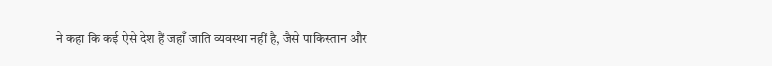ने कहा कि कई ऐसे देश हैं जहाँ जाति व्यवस्था नहीं है, जैसे पाकिस्तान और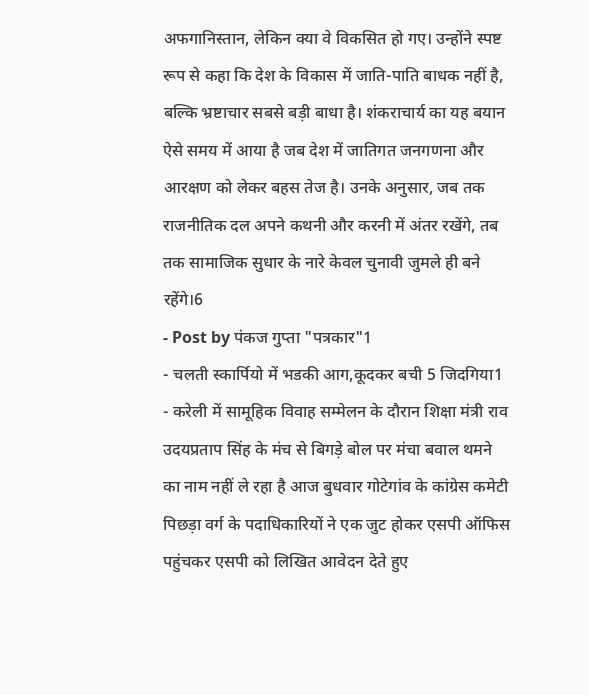अफगानिस्तान, लेकिन क्या वे विकसित हो गए। उन्होंने स्पष्ट रूप से कहा कि देश के विकास में जाति-पाति बाधक नहीं है, बल्कि भ्रष्टाचार सबसे बड़ी बाधा है। शंकराचार्य का यह बयान ऐसे समय में आया है जब देश में जातिगत जनगणना और आरक्षण को लेकर बहस तेज है। उनके अनुसार, जब तक राजनीतिक दल अपने कथनी और करनी में अंतर रखेंगे, तब तक सामाजिक सुधार के नारे केवल चुनावी जुमले ही बने रहेंगे।6
- Post by पंकज गुप्ता "पत्रकार"1
- चलती स्कार्पियो में भडकी आग,कूदकर बची 5 जिदगिया1
- करेली में सामूहिक विवाह सम्मेलन के दौरान शिक्षा मंत्री राव उदयप्रताप सिंह के मंच से बिगड़े बोल पर मंचा बवाल थमने का नाम नहीं ले रहा है आज बुधवार गोटेगांव के कांग्रेस कमेटी पिछड़ा वर्ग के पदाधिकारियों ने एक जुट होकर एसपी ऑफिस पहुंचकर एसपी को लिखित आवेदन देते हुए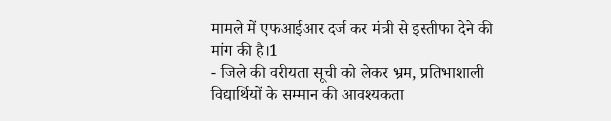मामले में एफआईआर दर्ज कर मंत्री से इस्तीफा देने की मांग की है।1
- जिले की वरीयता सूची को लेकर भ्रम, प्रतिभाशाली विद्यार्थियों के सम्मान की आवश्यकता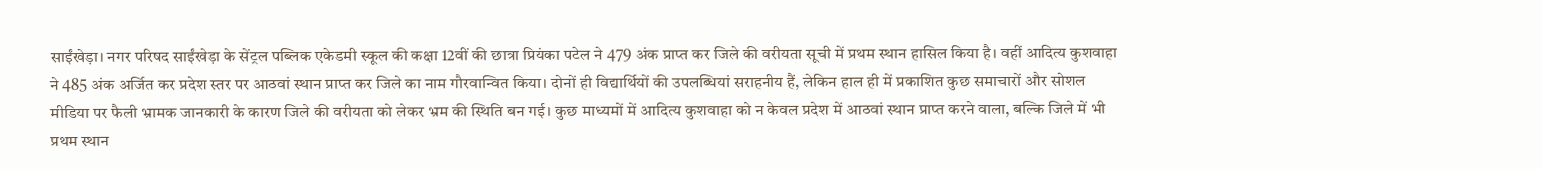साईंखेड़ा। नगर परिषद साईंखेड़ा के सेंट्रल पब्लिक एकेडमी स्कूल की कक्षा 12वीं की छात्रा प्रियंका पटेल ने 479 अंक प्राप्त कर जिले की वरीयता सूची में प्रथम स्थान हासिल किया है। वहीं आदित्य कुशवाहा ने 485 अंक अर्जित कर प्रदेश स्तर पर आठवां स्थान प्राप्त कर जिले का नाम गौरवान्वित किया। दोनों ही विद्यार्थियों की उपलब्धियां सराहनीय हैं, लेकिन हाल ही में प्रकाशित कुछ समाचारों और सोशल मीडिया पर फैली भ्रामक जानकारी के कारण जिले की वरीयता को लेकर भ्रम की स्थिति बन गई। कुछ माध्यमों में आदित्य कुशवाहा को न केवल प्रदेश में आठवां स्थान प्राप्त करने वाला, बल्कि जिले में भी प्रथम स्थान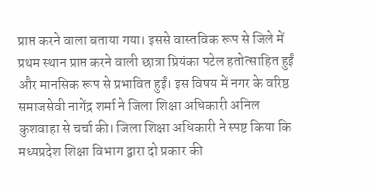प्राप्त करने वाला बताया गया। इससे वास्तविक रूप से जिले में प्रथम स्थान प्राप्त करने वाली छात्रा प्रियंका पटेल हतोत्साहित हुईं और मानसिक रूप से प्रभावित हुईं। इस विषय में नगर के वरिष्ठ समाजसेवी नागेंद्र शर्मा ने जिला शिक्षा अधिकारी अनिल कुशवाहा से चर्चा की। जिला शिक्षा अधिकारी ने स्पष्ट किया कि मध्यप्रदेश शिक्षा विभाग द्वारा दो प्रकार की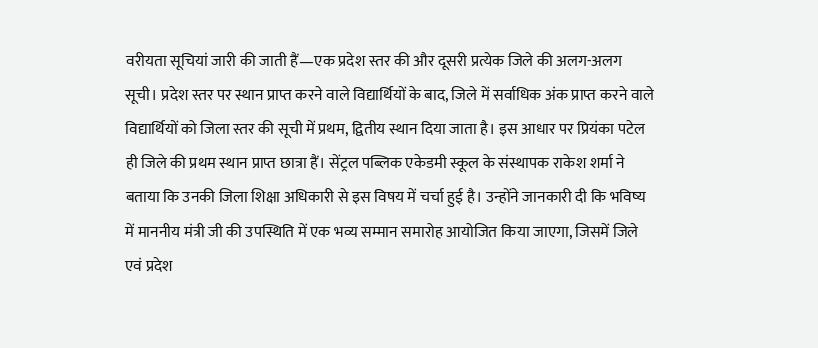वरीयता सूचियां जारी की जाती हैं—एक प्रदेश स्तर की और दूसरी प्रत्येक जिले की अलग-अलग सूची। प्रदेश स्तर पर स्थान प्राप्त करने वाले विद्यार्थियों के बाद, जिले में सर्वाधिक अंक प्राप्त करने वाले विद्यार्थियों को जिला स्तर की सूची में प्रथम, द्वितीय स्थान दिया जाता है। इस आधार पर प्रियंका पटेल ही जिले की प्रथम स्थान प्राप्त छात्रा हैं। सेंट्रल पब्लिक एकेडमी स्कूल के संस्थापक राकेश शर्मा ने बताया कि उनकी जिला शिक्षा अधिकारी से इस विषय में चर्चा हुई है। उन्होंने जानकारी दी कि भविष्य में माननीय मंत्री जी की उपस्थिति में एक भव्य सम्मान समारोह आयोजित किया जाएगा, जिसमें जिले एवं प्रदेश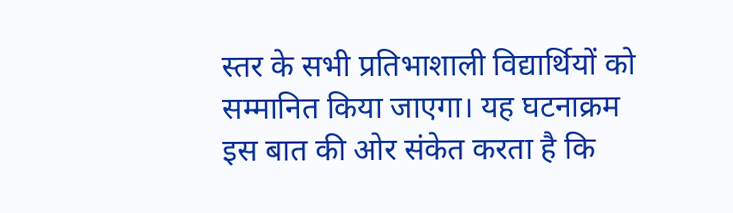स्तर के सभी प्रतिभाशाली विद्यार्थियों को सम्मानित किया जाएगा। यह घटनाक्रम इस बात की ओर संकेत करता है कि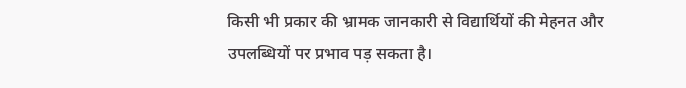किसी भी प्रकार की भ्रामक जानकारी से विद्यार्थियों की मेहनत और उपलब्धियों पर प्रभाव पड़ सकता है।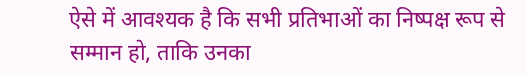ऐसे में आवश्यक है कि सभी प्रतिभाओं का निष्पक्ष रूप से सम्मान हो, ताकि उनका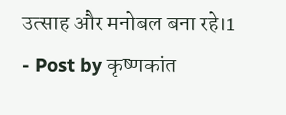उत्साह और मनोबल बना रहे।1
- Post by कृष्णकांत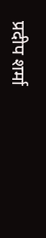प्रदीप शर्मा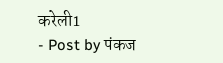करेली1
- Post by पंकज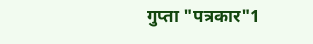गुप्ता "पत्रकार"1